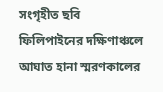সংগৃহীত ছবি
ফিলিপাইনের দক্ষিণাঞ্চলে আঘাত হানা স্মরণকালের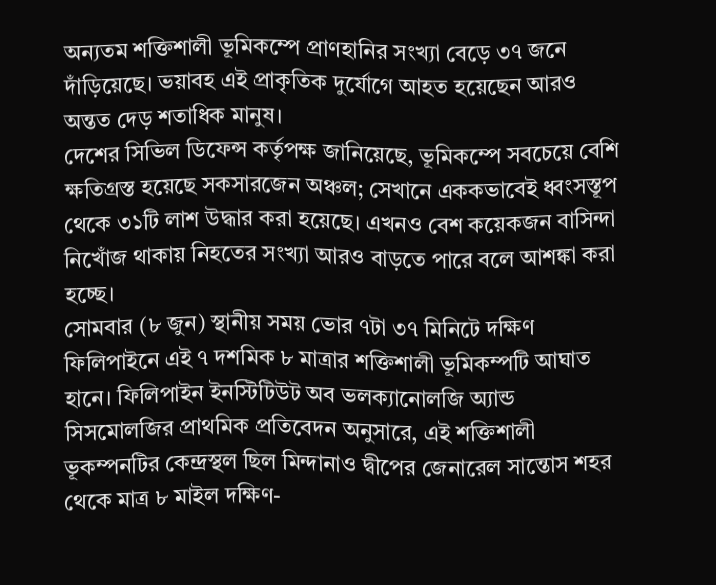অন্যতম শক্তিশালী ভূমিকম্পে প্রাণহানির সংখ্যা বেড়ে ৩৭ জনে দাঁড়িয়েছে। ভয়াবহ এই প্রাকৃতিক দুর্যোগে আহত হয়েছেন আরও অন্তত দেড় শতাধিক মানুষ।
দেশের সিভিল ডিফেন্স কর্তৃপক্ষ জানিয়েছে, ভূমিকম্পে সবচেয়ে বেশি ক্ষতিগ্রস্ত হয়েছে সকসারজেন অঞ্চল; সেখানে এককভাবেই ধ্বংসস্তূপ থেকে ৩১টি লাশ উদ্ধার করা হয়েছে। এখনও বেশ কয়েকজন বাসিন্দা নিখোঁজ থাকায় নিহতের সংখ্যা আরও বাড়তে পারে বলে আশঙ্কা করা হচ্ছে।
সোমবার (৮ জুন) স্থানীয় সময় ভোর ৭টা ৩৭ মিনিটে দক্ষিণ ফিলিপাইনে এই ৭ দশমিক ৮ মাত্রার শক্তিশালী ভূমিকম্পটি আঘাত হানে। ফিলিপাইন ইনস্টিটিউট অব ভলক্যানোলজি অ্যান্ড সিসমোলজির প্রাথমিক প্রতিবেদন অনুসারে, এই শক্তিশালী ভূকম্পনটির কেন্দ্রস্থল ছিল মিন্দানাও দ্বীপের জেনারেল সান্তোস শহর থেকে মাত্র ৮ মাইল দক্ষিণ-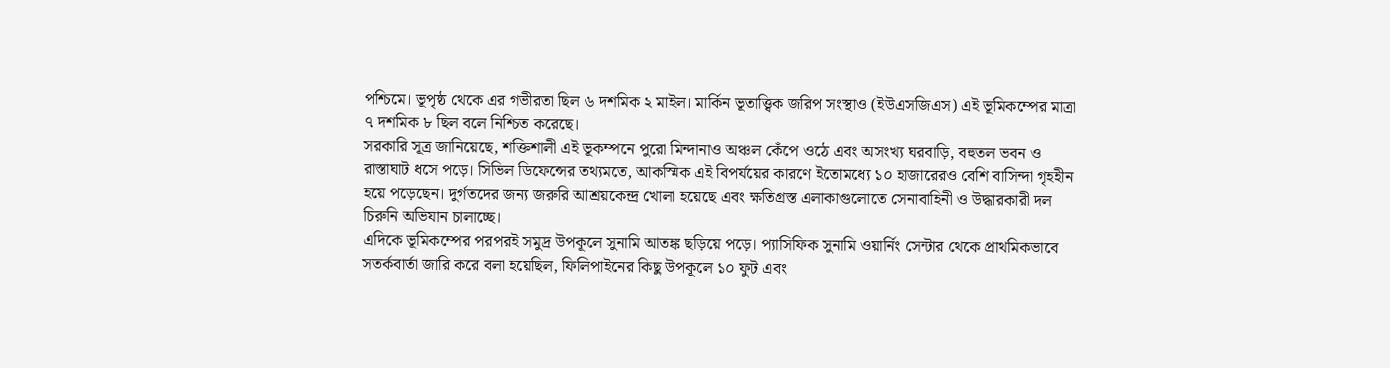পশ্চিমে। ভূপৃষ্ঠ থেকে এর গভীরতা ছিল ৬ দশমিক ২ মাইল। মার্কিন ভূতাত্ত্বিক জরিপ সংস্থাও (ইউএসজিএস) এই ভূমিকম্পের মাত্রা ৭ দশমিক ৮ ছিল বলে নিশ্চিত করেছে।
সরকারি সূত্র জানিয়েছে, শক্তিশালী এই ভূকম্পনে পুরো মিন্দানাও অঞ্চল কেঁপে ওঠে এবং অসংখ্য ঘরবাড়ি, বহুতল ভবন ও রাস্তাঘাট ধসে পড়ে। সিভিল ডিফেন্সের তথ্যমতে, আকস্মিক এই বিপর্যয়ের কারণে ইতোমধ্যে ১০ হাজারেরও বেশি বাসিন্দা গৃহহীন হয়ে পড়েছেন। দুর্গতদের জন্য জরুরি আশ্রয়কেন্দ্র খোলা হয়েছে এবং ক্ষতিগ্রস্ত এলাকাগুলোতে সেনাবাহিনী ও উদ্ধারকারী দল চিরুনি অভিযান চালাচ্ছে।
এদিকে ভূমিকম্পের পরপরই সমুদ্র উপকূলে সুনামি আতঙ্ক ছড়িয়ে পড়ে। প্যাসিফিক সুনামি ওয়ার্নিং সেন্টার থেকে প্রাথমিকভাবে সতর্কবার্তা জারি করে বলা হয়েছিল, ফিলিপাইনের কিছু উপকূলে ১০ ফুট এবং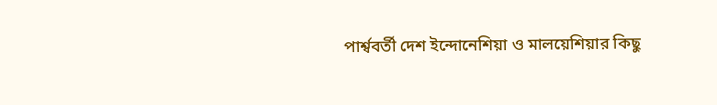পার্শ্ববর্তী দেশ ইন্দোনেশিয়া ও মালয়েশিয়ার কিছু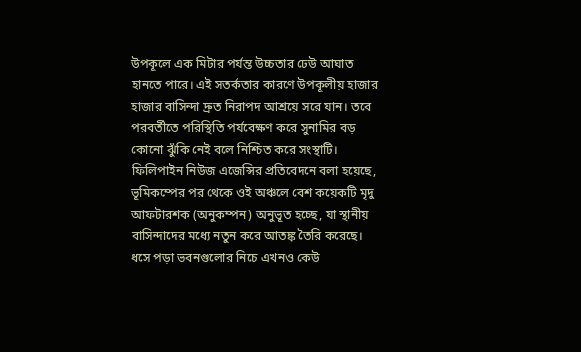উপকূলে এক মিটার পর্যন্ত উচ্চতার ঢেউ আঘাত হানতে পারে। এই সতর্কতার কারণে উপকূলীয় হাজার হাজার বাসিন্দা দ্রুত নিরাপদ আশ্রয়ে সরে যান। তবে পরবর্তীতে পরিস্থিতি পর্যবেক্ষণ করে সুনামির বড় কোনো ঝুঁকি নেই বলে নিশ্চিত করে সংস্থাটি।
ফিলিপাইন নিউজ এজেন্সির প্রতিবেদনে বলা হয়েছে, ভূমিকম্পের পর থেকে ওই অঞ্চলে বেশ কয়েকটি মৃদু আফটারশক (অনুকম্পন) অনুভূত হচ্ছে, যা স্থানীয় বাসিন্দাদের মধ্যে নতুন করে আতঙ্ক তৈরি করেছে। ধসে পড়া ভবনগুলোর নিচে এখনও কেউ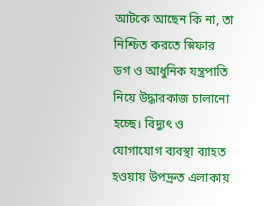আটকে আছেন কি না, তা নিশ্চিত করতে স্নিফার ডগ ও আধুনিক যন্ত্রপাতি নিয়ে উদ্ধারকাজ চালানো হচ্ছে। বিদ্যুৎ ও যোগাযোগ ব্যবস্থা ব্যাহত হওয়ায় উপদ্রুত এলাকায়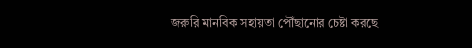জরুরি মানবিক সহায়তা পৌঁছানোর চেষ্টা করছে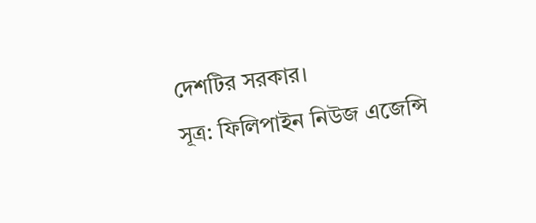দেশটির সরকার।
সূত্র: ফিলিপাইন নিউজ এজেন্সি